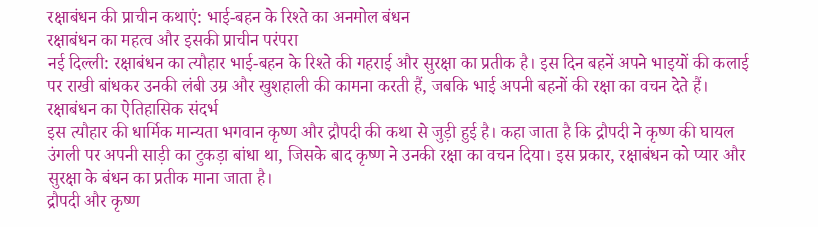रक्षाबंधन की प्राचीन कथाएं: भाई-बहन के रिश्ते का अनमोल बंधन
रक्षाबंधन का महत्व और इसकी प्राचीन परंपरा
नई दिल्ली: रक्षाबंधन का त्यौहार भाई-बहन के रिश्ते की गहराई और सुरक्षा का प्रतीक है। इस दिन बहनें अपने भाइयों की कलाई पर राखी बांधकर उनकी लंबी उम्र और खुशहाली की कामना करती हैं, जबकि भाई अपनी बहनों की रक्षा का वचन देते हैं।
रक्षाबंधन का ऐतिहासिक संदर्भ
इस त्यौहार की धार्मिक मान्यता भगवान कृष्ण और द्रौपदी की कथा से जुड़ी हुई है। कहा जाता है कि द्रौपदी ने कृष्ण की घायल उंगली पर अपनी साड़ी का टुकड़ा बांधा था, जिसके बाद कृष्ण ने उनकी रक्षा का वचन दिया। इस प्रकार, रक्षाबंधन को प्यार और सुरक्षा के बंधन का प्रतीक माना जाता है।
द्रौपदी और कृष्ण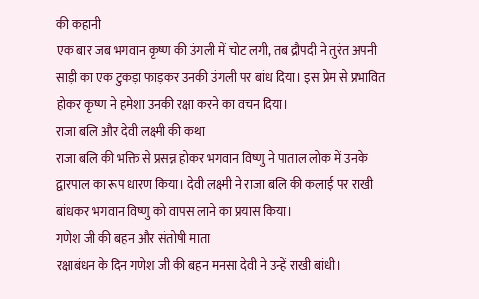की कहानी
एक बार जब भगवान कृष्ण की उंगली में चोट लगी, तब द्रौपदी ने तुरंत अपनी साड़ी का एक टुकड़ा फाड़कर उनकी उंगली पर बांध दिया। इस प्रेम से प्रभावित होकर कृष्ण ने हमेशा उनकी रक्षा करने का वचन दिया।
राजा बलि और देवी लक्ष्मी की कथा
राजा बलि की भक्ति से प्रसन्न होकर भगवान विष्णु ने पाताल लोक में उनके द्वारपाल का रूप धारण किया। देवी लक्ष्मी ने राजा बलि की कलाई पर राखी बांधकर भगवान विष्णु को वापस लाने का प्रयास किया।
गणेश जी की बहन और संतोषी माता
रक्षाबंधन के दिन गणेश जी की बहन मनसा देवी ने उन्हें राखी बांधी।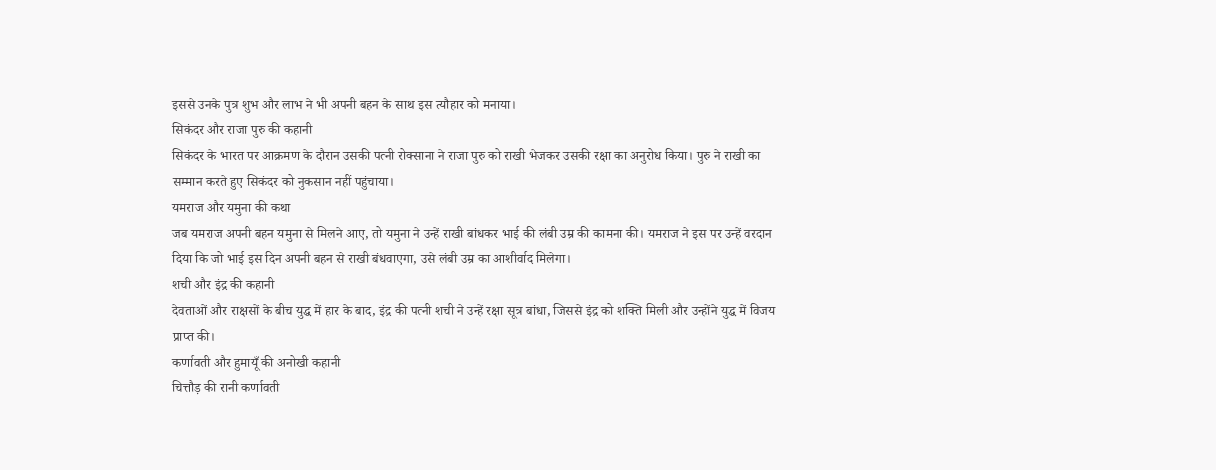इससे उनके पुत्र शुभ और लाभ ने भी अपनी बहन के साथ इस त्यौहार को मनाया।
सिकंदर और राजा पुरु की कहानी
सिकंदर के भारत पर आक्रमण के दौरान उसकी पत्नी रोक्साना ने राजा पुरु को राखी भेजकर उसकी रक्षा का अनुरोध किया। पुरु ने राखी का सम्मान करते हुए सिकंदर को नुकसान नहीं पहुंचाया।
यमराज और यमुना की कथा
जब यमराज अपनी बहन यमुना से मिलने आए, तो यमुना ने उन्हें राखी बांधकर भाई की लंबी उम्र की कामना की। यमराज ने इस पर उन्हें वरदान दिया कि जो भाई इस दिन अपनी बहन से राखी बंधवाएगा, उसे लंबी उम्र का आशीर्वाद मिलेगा।
शची और इंद्र की कहानी
देवताओं और राक्षसों के बीच युद्ध में हार के बाद, इंद्र की पत्नी शची ने उन्हें रक्षा सूत्र बांधा, जिससे इंद्र को शक्ति मिली और उन्होंने युद्ध में विजय प्राप्त की।
कर्णावती और हुमायूँ की अनोखी कहानी
चित्तौड़ की रानी कर्णावती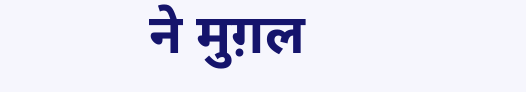ने मुग़ल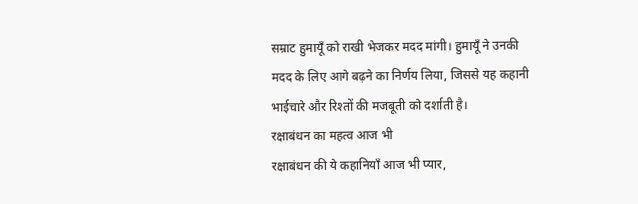सम्राट हुमायूँ को राखी भेजकर मदद मांगी। हुमायूँ ने उनकी मदद के लिए आगे बढ़ने का निर्णय लिया, जिससे यह कहानी भाईचारे और रिश्तों की मजबूती को दर्शाती है।
रक्षाबंधन का महत्व आज भी
रक्षाबंधन की ये कहानियाँ आज भी प्यार,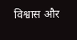विश्वास और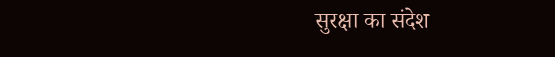सुरक्षा का संदेश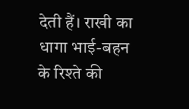देती हैं। राखी का धागा भाई-बहन के रिश्ते की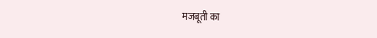मजबूती का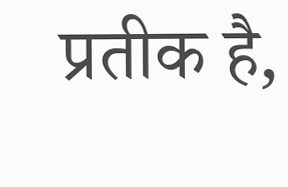प्रतीक है,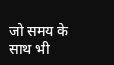जो समय के साथ भी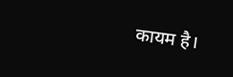कायम है।